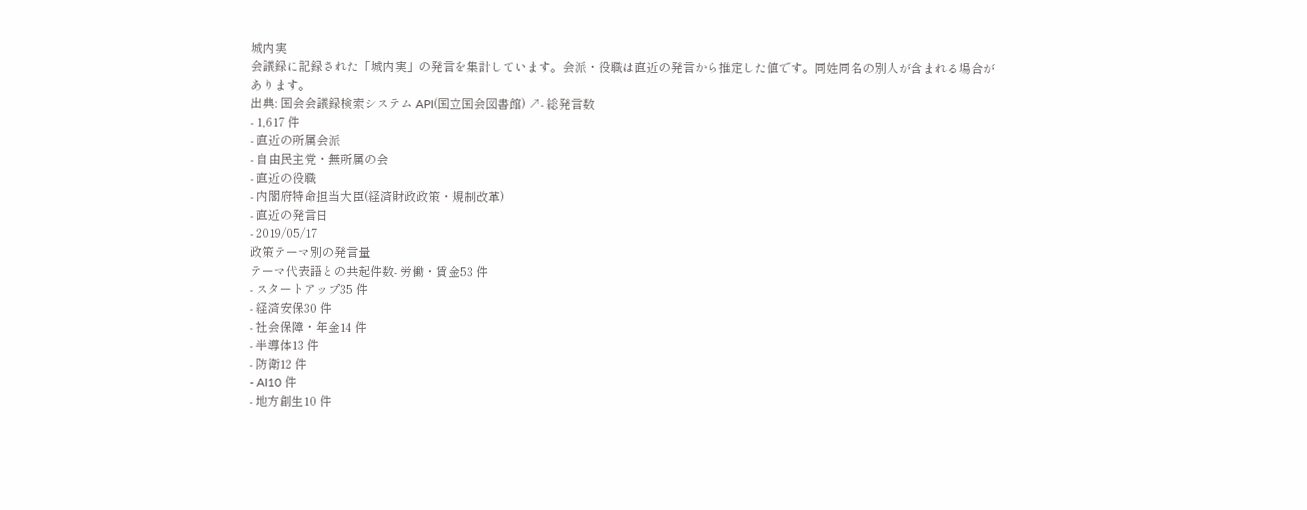城内実
会議録に記録された「城内実」の発言を集計しています。会派・役職は直近の発言から推定した値です。同姓同名の別人が含まれる場合があります。
出典: 国会会議録検索システム API(国立国会図書館) ↗- 総発言数
- 1,617 件
- 直近の所属会派
- 自由民主党・無所属の会
- 直近の役職
- 内閣府特命担当大臣(経済財政政策・規制改革)
- 直近の発言日
- 2019/05/17
政策テーマ別の発言量
テーマ代表語との共起件数- 労働・賃金53 件
- スタートアップ35 件
- 経済安保30 件
- 社会保障・年金14 件
- 半導体13 件
- 防衛12 件
- AI10 件
- 地方創生10 件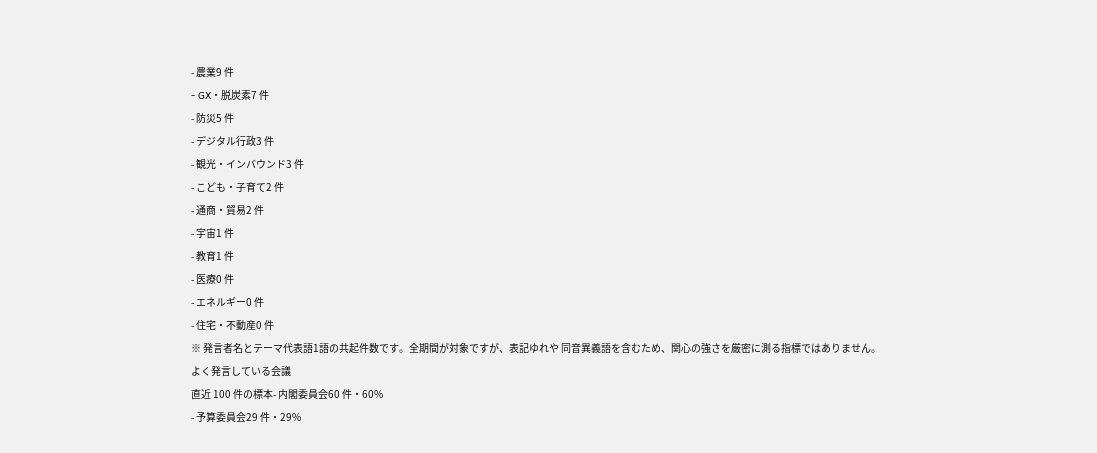- 農業9 件
- GX・脱炭素7 件
- 防災5 件
- デジタル行政3 件
- 観光・インバウンド3 件
- こども・子育て2 件
- 通商・貿易2 件
- 宇宙1 件
- 教育1 件
- 医療0 件
- エネルギー0 件
- 住宅・不動産0 件
※ 発言者名とテーマ代表語1語の共起件数です。全期間が対象ですが、表記ゆれや 同音異義語を含むため、関心の強さを厳密に測る指標ではありません。
よく発言している会議
直近 100 件の標本- 内閣委員会60 件・60%
- 予算委員会29 件・29%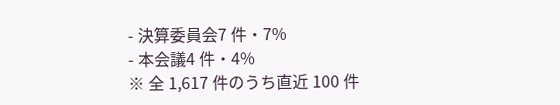- 決算委員会7 件・7%
- 本会議4 件・4%
※ 全 1,617 件のうち直近 100 件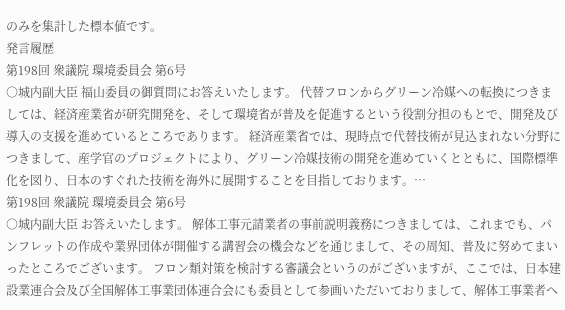のみを集計した標本値です。
発言履歴
第198回 衆議院 環境委員会 第6号
○城内副大臣 福山委員の御質問にお答えいたします。 代替フロンからグリーン冷媒への転換につきましては、経済産業省が研究開発を、そして環境省が普及を促進するという役割分担のもとで、開発及び導入の支援を進めているところであります。 経済産業省では、現時点で代替技術が見込まれない分野につきまして、産学官のプロジェクトにより、グリーン冷媒技術の開発を進めていくとともに、国際標準化を図り、日本のすぐれた技術を海外に展開することを目指しております。…
第198回 衆議院 環境委員会 第6号
○城内副大臣 お答えいたします。 解体工事元請業者の事前説明義務につきましては、これまでも、パンフレットの作成や業界団体が開催する講習会の機会などを通じまして、その周知、普及に努めてまいったところでございます。 フロン類対策を検討する審議会というのがございますが、ここでは、日本建設業連合会及び全国解体工事業団体連合会にも委員として参画いただいておりまして、解体工事業者へ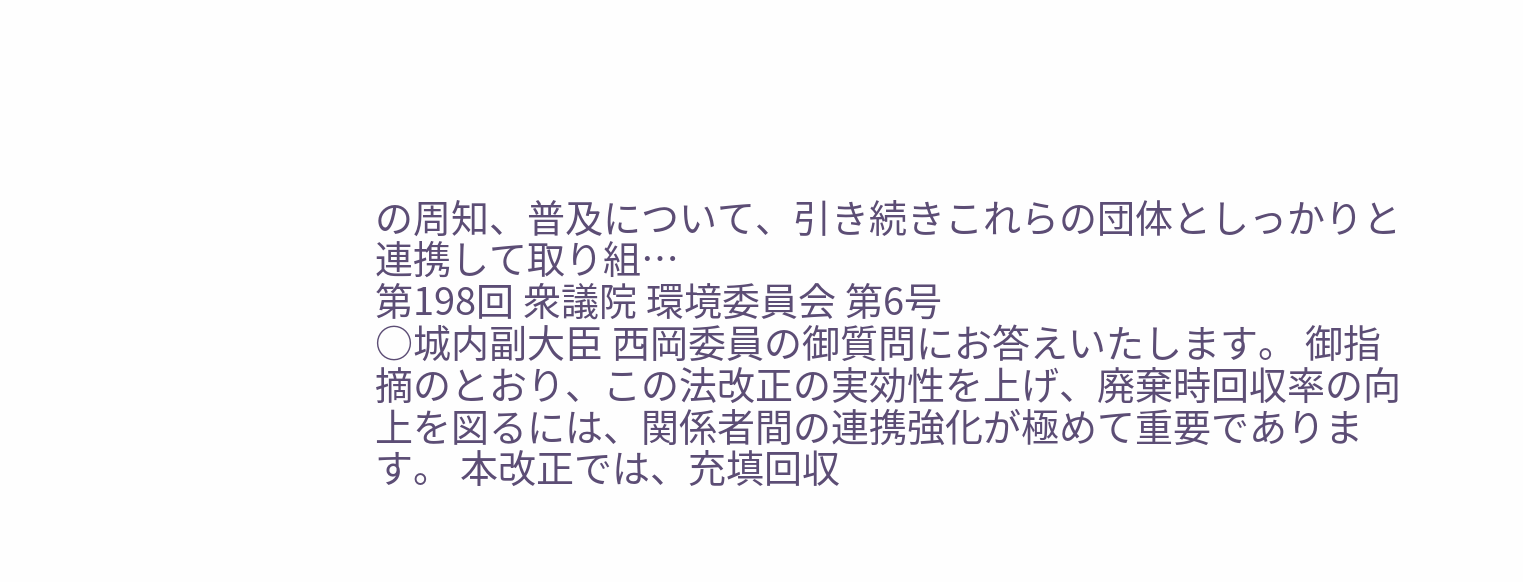の周知、普及について、引き続きこれらの団体としっかりと連携して取り組…
第198回 衆議院 環境委員会 第6号
○城内副大臣 西岡委員の御質問にお答えいたします。 御指摘のとおり、この法改正の実効性を上げ、廃棄時回収率の向上を図るには、関係者間の連携強化が極めて重要であります。 本改正では、充填回収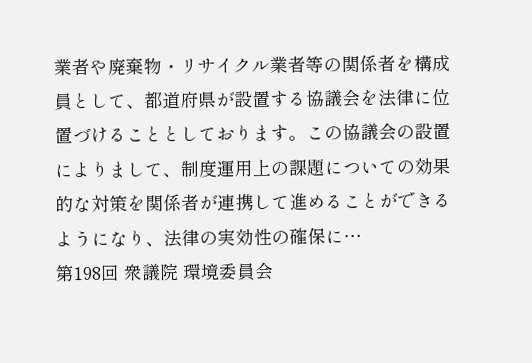業者や廃棄物・リサイクル業者等の関係者を構成員として、都道府県が設置する協議会を法律に位置づけることとしております。この協議会の設置によりまして、制度運用上の課題についての効果的な対策を関係者が連携して進めることができるようになり、法律の実効性の確保に…
第198回 衆議院 環境委員会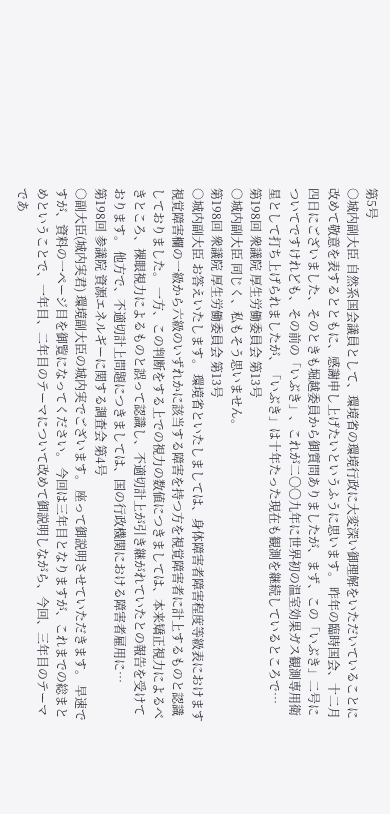第5号
○城内副大臣 自然系国会議員として、環境省の環境行政に大変深い御理解をいただいていることに改めて敬意を表するとともに、感謝申し上げたいというふうに思います。 昨年の臨時国会、十二月四日にございました、そのときも堀越委員から御質問ありましたが、まず、この「いぶき」二号についてですけれども、その前の「いぶき」、これが二〇〇九年に世界初の温室効果ガス観測専用衛星として打ち上げられましたが、「いぶき」は十年たった現在も観測を継続しているところで…
第198回 衆議院 厚生労働委員会 第13号
○城内副大臣 同じく、私もそう思いません。
第198回 衆議院 厚生労働委員会 第13号
○城内副大臣 お答えいたします。 環境省といたしましては、身体障害者障害程度等級表におけます視覚障害欄の一級から六級のいずれかに該当する障害を持つ方を視覚障害者に計上するものと認識しておりました。 一方、この判断をする上での視力の数値につきましては、本来矯正視力によるべきところ、裸眼視力によるものと誤って認識し、不適切計上が引き継がれていたとの報告を受けております。 他方で、不適切計上問題につきましては、国の行政機関における障害者雇用に…
第198回 参議院 資源エネルギーに関する調査会 第4号
○副大臣(城内実君) 環境副大臣の城内実でございます。 座って御説明させていただきます。 早速ですが、資料の一ページ目を御覧になってください。 今回は三年目となりますが、これまでの総まとめということで、一年目、二年目のテーマについて改めて御説明しながら、今回、三年目のテーマであ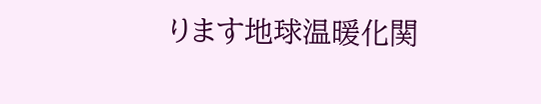ります地球温暖化関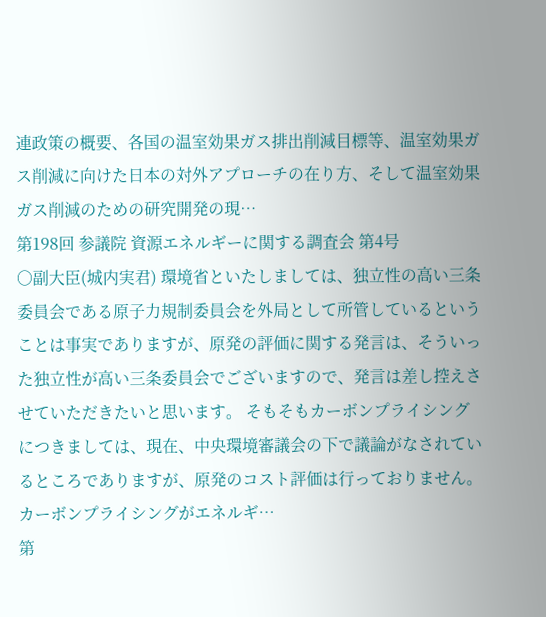連政策の概要、各国の温室効果ガス排出削減目標等、温室効果ガス削減に向けた日本の対外アプローチの在り方、そして温室効果ガス削減のための研究開発の現…
第198回 参議院 資源エネルギーに関する調査会 第4号
○副大臣(城内実君) 環境省といたしましては、独立性の高い三条委員会である原子力規制委員会を外局として所管しているということは事実でありますが、原発の評価に関する発言は、そういった独立性が高い三条委員会でございますので、発言は差し控えさせていただきたいと思います。 そもそもカーボンプライシングにつきましては、現在、中央環境審議会の下で議論がなされているところでありますが、原発のコスト評価は行っておりません。カーボンプライシングがエネルギ…
第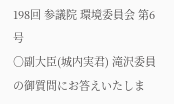198回 参議院 環境委員会 第6号
○副大臣(城内実君) 滝沢委員の御質問にお答えいたしま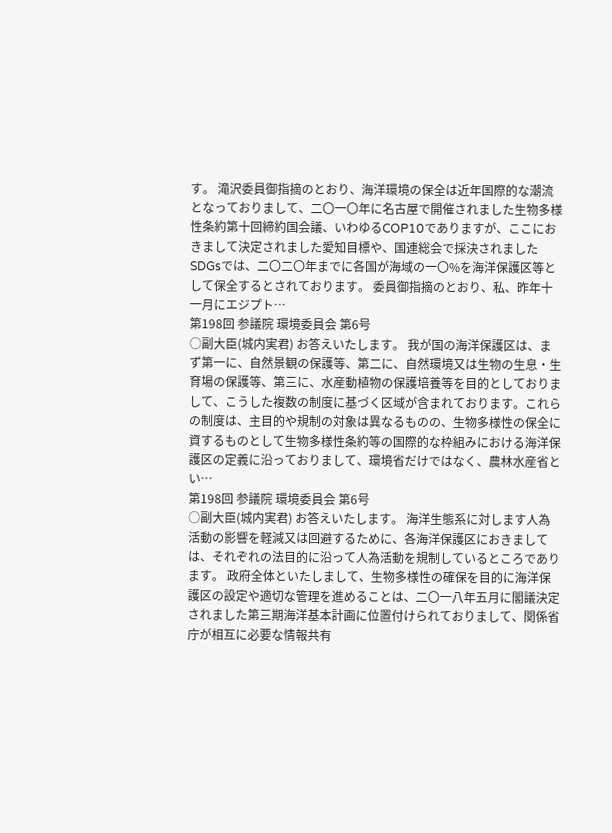す。 滝沢委員御指摘のとおり、海洋環境の保全は近年国際的な潮流となっておりまして、二〇一〇年に名古屋で開催されました生物多様性条約第十回締約国会議、いわゆるCOP10でありますが、ここにおきまして決定されました愛知目標や、国連総会で採決されましたSDGsでは、二〇二〇年までに各国が海域の一〇%を海洋保護区等として保全するとされております。 委員御指摘のとおり、私、昨年十一月にエジプト…
第198回 参議院 環境委員会 第6号
○副大臣(城内実君) お答えいたします。 我が国の海洋保護区は、まず第一に、自然景観の保護等、第二に、自然環境又は生物の生息・生育場の保護等、第三に、水産動植物の保護培養等を目的としておりまして、こうした複数の制度に基づく区域が含まれております。これらの制度は、主目的や規制の対象は異なるものの、生物多様性の保全に資するものとして生物多様性条約等の国際的な枠組みにおける海洋保護区の定義に沿っておりまして、環境省だけではなく、農林水産省とい…
第198回 参議院 環境委員会 第6号
○副大臣(城内実君) お答えいたします。 海洋生態系に対します人為活動の影響を軽減又は回避するために、各海洋保護区におきましては、それぞれの法目的に沿って人為活動を規制しているところであります。 政府全体といたしまして、生物多様性の確保を目的に海洋保護区の設定や適切な管理を進めることは、二〇一八年五月に閣議決定されました第三期海洋基本計画に位置付けられておりまして、関係省庁が相互に必要な情報共有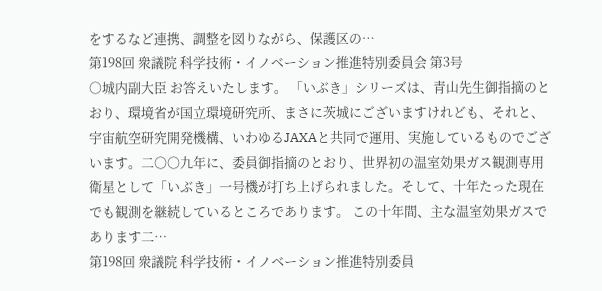をするなど連携、調整を図りながら、保護区の…
第198回 衆議院 科学技術・イノベーション推進特別委員会 第3号
○城内副大臣 お答えいたします。 「いぶき」シリーズは、青山先生御指摘のとおり、環境省が国立環境研究所、まさに茨城にございますけれども、それと、宇宙航空研究開発機構、いわゆるJAXAと共同で運用、実施しているものでございます。二〇〇九年に、委員御指摘のとおり、世界初の温室効果ガス観測専用衛星として「いぶき」一号機が打ち上げられました。そして、十年たった現在でも観測を継続しているところであります。 この十年間、主な温室効果ガスであります二…
第198回 衆議院 科学技術・イノベーション推進特別委員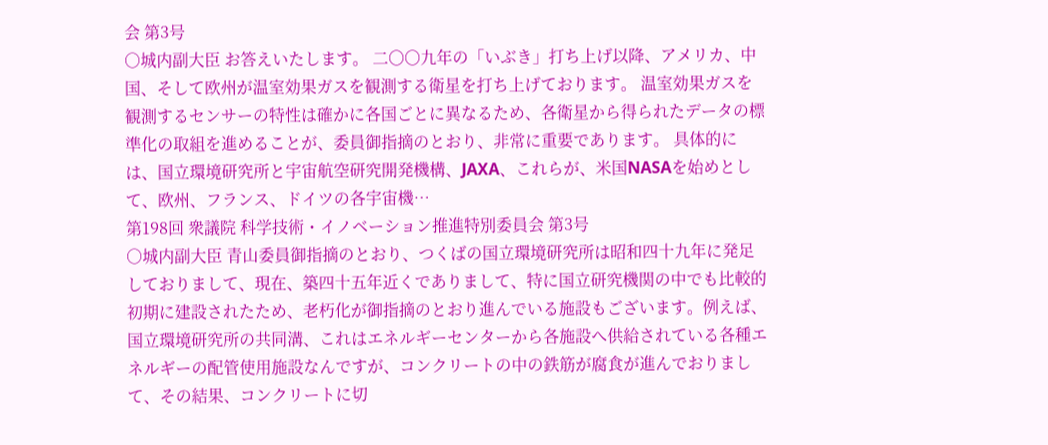会 第3号
○城内副大臣 お答えいたします。 二〇〇九年の「いぶき」打ち上げ以降、アメリカ、中国、そして欧州が温室効果ガスを観測する衛星を打ち上げております。 温室効果ガスを観測するセンサーの特性は確かに各国ごとに異なるため、各衛星から得られたデータの標準化の取組を進めることが、委員御指摘のとおり、非常に重要であります。 具体的には、国立環境研究所と宇宙航空研究開発機構、JAXA、これらが、米国NASAを始めとして、欧州、フランス、ドイツの各宇宙機…
第198回 衆議院 科学技術・イノベーション推進特別委員会 第3号
○城内副大臣 青山委員御指摘のとおり、つくばの国立環境研究所は昭和四十九年に発足しておりまして、現在、築四十五年近くでありまして、特に国立研究機関の中でも比較的初期に建設されたため、老朽化が御指摘のとおり進んでいる施設もございます。例えば、国立環境研究所の共同溝、これはエネルギーセンターから各施設へ供給されている各種エネルギーの配管使用施設なんですが、コンクリートの中の鉄筋が腐食が進んでおりまして、その結果、コンクリートに切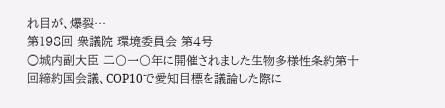れ目が、爆裂…
第198回 衆議院 環境委員会 第4号
○城内副大臣 二〇一〇年に開催されました生物多様性条約第十回締約国会議、COP10で愛知目標を議論した際に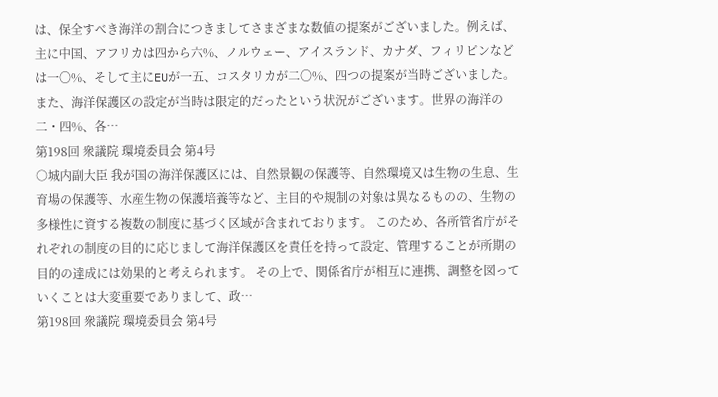は、保全すべき海洋の割合につきましてさまざまな数値の提案がございました。例えば、主に中国、アフリカは四から六%、ノルウェー、アイスランド、カナダ、フィリピンなどは一〇%、そして主にEUが一五、コスタリカが二〇%、四つの提案が当時ございました。 また、海洋保護区の設定が当時は限定的だったという状況がございます。世界の海洋の二・四%、各…
第198回 衆議院 環境委員会 第4号
○城内副大臣 我が国の海洋保護区には、自然景観の保護等、自然環境又は生物の生息、生育場の保護等、水産生物の保護培養等など、主目的や規制の対象は異なるものの、生物の多様性に資する複数の制度に基づく区域が含まれております。 このため、各所管省庁がそれぞれの制度の目的に応じまして海洋保護区を責任を持って設定、管理することが所期の目的の達成には効果的と考えられます。 その上で、関係省庁が相互に連携、調整を図っていくことは大変重要でありまして、政…
第198回 衆議院 環境委員会 第4号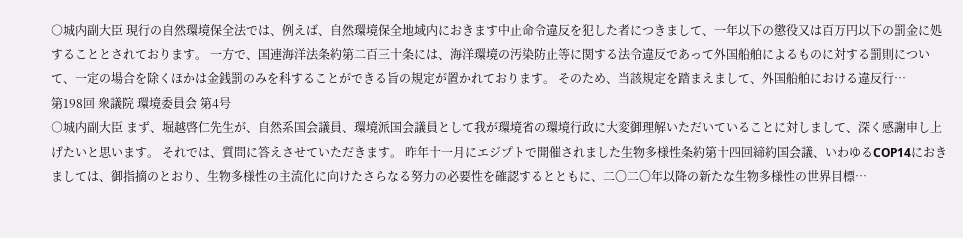○城内副大臣 現行の自然環境保全法では、例えば、自然環境保全地域内におきます中止命令違反を犯した者につきまして、一年以下の懲役又は百万円以下の罰金に処することとされております。 一方で、国連海洋法条約第二百三十条には、海洋環境の汚染防止等に関する法令違反であって外国船舶によるものに対する罰則について、一定の場合を除くほかは金銭罰のみを科することができる旨の規定が置かれております。 そのため、当該規定を踏まえまして、外国船舶における違反行…
第198回 衆議院 環境委員会 第4号
○城内副大臣 まず、堀越啓仁先生が、自然系国会議員、環境派国会議員として我が環境省の環境行政に大変御理解いただいていることに対しまして、深く感謝申し上げたいと思います。 それでは、質問に答えさせていただきます。 昨年十一月にエジプトで開催されました生物多様性条約第十四回締約国会議、いわゆるCOP14におきましては、御指摘のとおり、生物多様性の主流化に向けたさらなる努力の必要性を確認するとともに、二〇二〇年以降の新たな生物多様性の世界目標…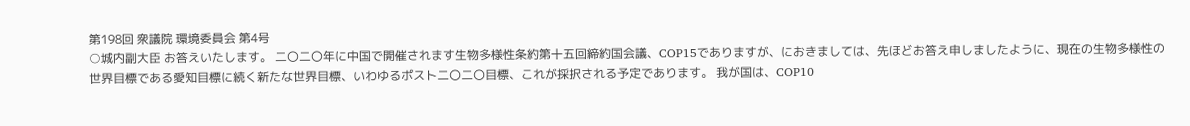第198回 衆議院 環境委員会 第4号
○城内副大臣 お答えいたします。 二〇二〇年に中国で開催されます生物多様性条約第十五回締約国会議、COP15でありますが、におきましては、先ほどお答え申しましたように、現在の生物多様性の世界目標である愛知目標に続く新たな世界目標、いわゆるポスト二〇二〇目標、これが採択される予定であります。 我が国は、COP10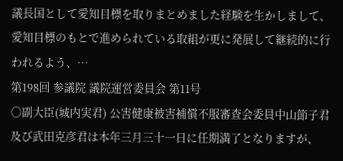議長国として愛知目標を取りまとめました経験を生かしまして、愛知目標のもとで進められている取組が更に発展して継続的に行われるよう、…
第198回 参議院 議院運営委員会 第11号
○副大臣(城内実君) 公害健康被害補償不服審査会委員中山節子君及び武田克彦君は本年三月三十一日に任期満了となりますが、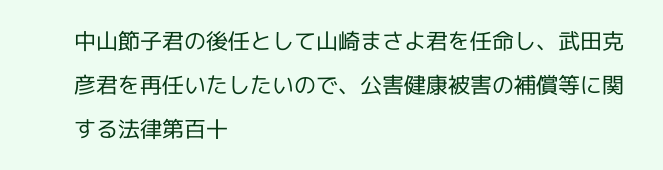中山節子君の後任として山崎まさよ君を任命し、武田克彦君を再任いたしたいので、公害健康被害の補償等に関する法律第百十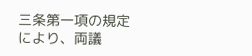三条第一項の規定により、両議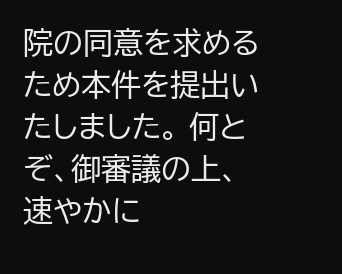院の同意を求めるため本件を提出いたしました。 何とぞ、御審議の上、速やかに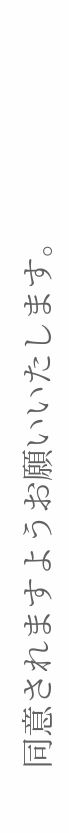同意されますようお願いいたします。